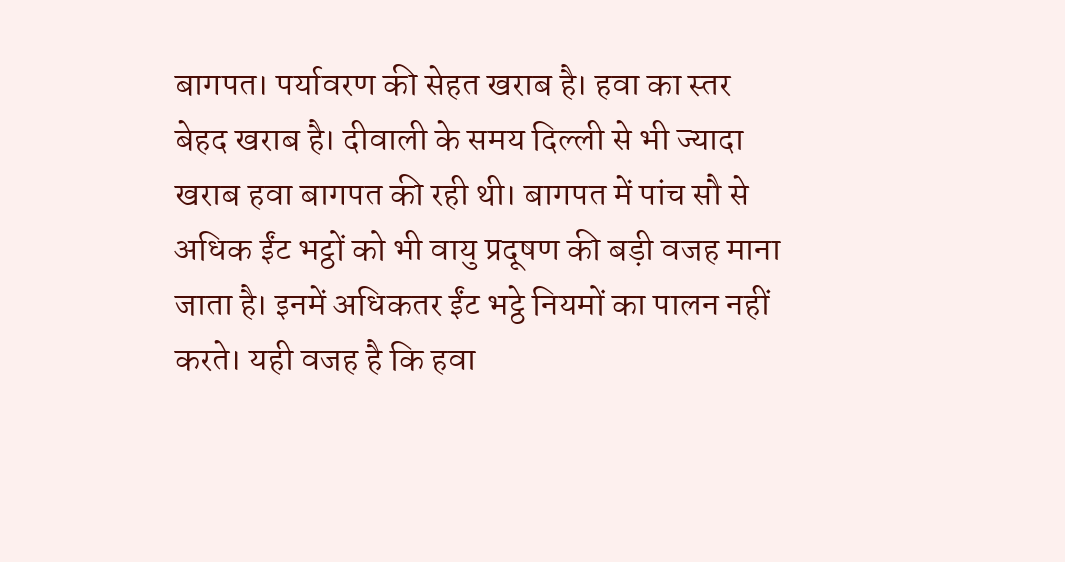बागपत। पर्यावरण की सेहत खराब है। हवा का स्तर बेहद खराब है। दीवाली के समय दिल्ली से भी ज्यादा खराब हवा बागपत की रही थी। बागपत में पांच सौ से अधिक ईंट भट्ठों को भी वायु प्रदूषण की बड़ी वजह माना जाता है। इनमें अधिकतर ईंट भट्ठे नियमों का पालन नहीं करते। यही वजह है कि हवा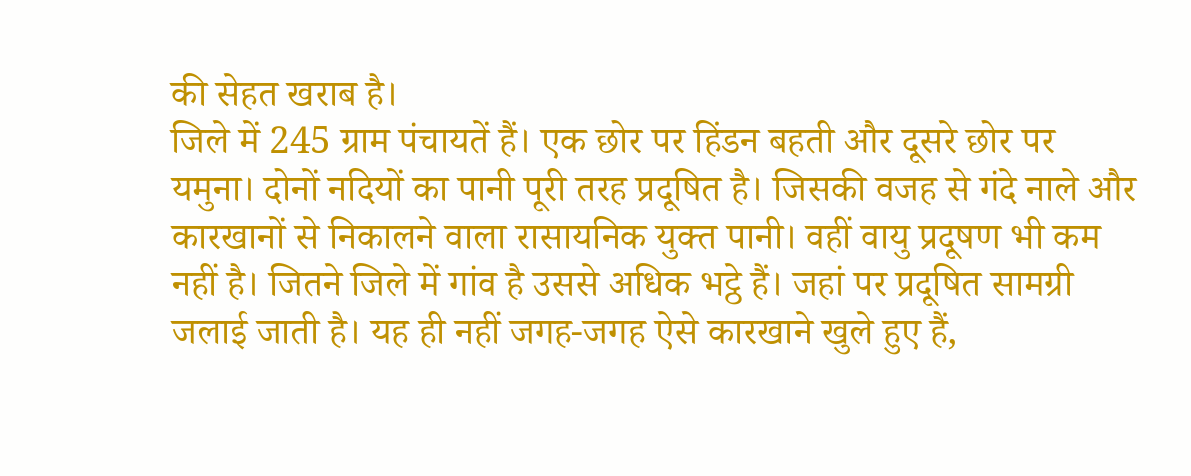की सेहत खराब है।
जिले में 245 ग्राम पंचायतें हैं। एक छोर पर हिंडन बहती और दूसरे छोर पर यमुना। दोनों नदियों का पानी पूरी तरह प्रदूषित है। जिसकी वजह से गंदे नाले और कारखानों से निकालने वाला रासायनिक युक्त पानी। वहीं वायु प्रदूषण भी कम नहीं है। जितने जिले में गांव है उससे अधिक भट्ठे हैं। जहां पर प्रदूषित सामग्री जलाई जाती है। यह ही नहीं जगह-जगह ऐसे कारखाने खुले हुए हैं,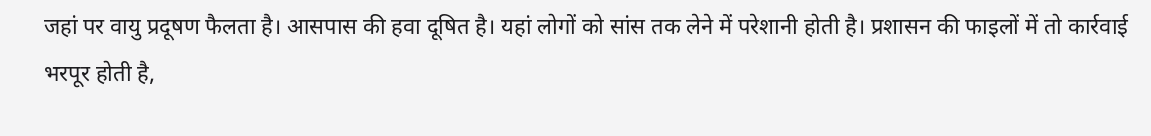जहां पर वायु प्रदूषण फैलता है। आसपास की हवा दूषित है। यहां लोगों को सांस तक लेने में परेशानी होती है। प्रशासन की फाइलों में तो कार्रवाई भरपूर होती है,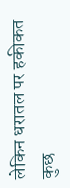लेकिन धरातल पर हकीकत कुछ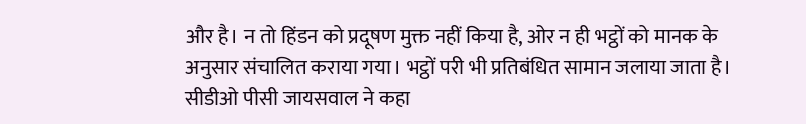और है। न तो हिंडन को प्रदूषण मुक्त नहीं किया है, ओर न ही भट्ठों को मानक के अनुसार संचालित कराया गया। भट्ठों परी भी प्रतिबंधित सामान जलाया जाता है।
सीडीओ पीसी जायसवाल ने कहा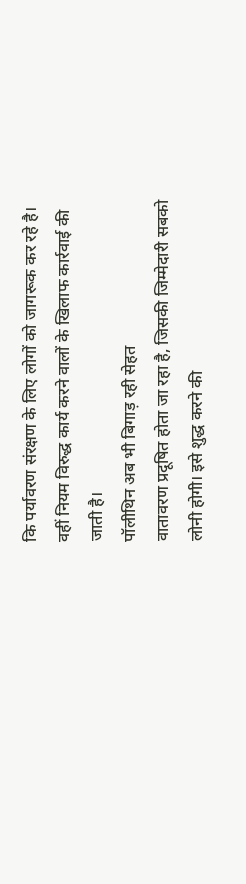कि पर्यावरण संरक्षण के लिए लोगों को जागरूक कर रहे है। वहीं नियम विरुद्ध कार्य करने वालों के खिलाफ कार्रवाई की जाती है।
पॉलीथिन अब भी बिगाड़ रही सेहत
वातावरण प्रदूषित होता जा रहा है, जिसकी जिम्मेदारी सबको लोनी होगी। इसे शुद्ध करने की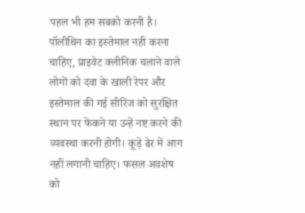पहल भी हम सबको करनी है। पॉलीथिन का इस्तेमाल नहीं करना चाहिए, प्राइवेट क्लीनिक चलाने वाले लोगों को दवा के खाली रेपर और इस्तेमाल की गई सीरिंज को सुरक्षित स्थान पर फेंकने या उन्हें नष्ट करने की व्यवस्था करनी होगी। कूड़े ढेर में आग नहीं लगानी चाहिए। फसल अवशेष को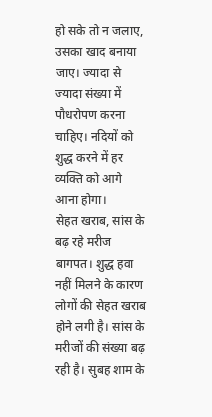हो सके तो न जलाए, उसका खाद बनाया जाए। ज्यादा से ज्यादा संख्या में पौधरोपण करना चाहिए। नदियों को शुद्ध करने में हर व्यक्ति को आगे आना होगा।
सेहत खराब, सांस के बढ़ रहे मरीज
बागपत। शुद्ध हवा नहीं मिलने के कारण लोगों की सेहत खराब होने लगी है। सांस के मरीजों की संख्या बढ़ रही है। सुबह शाम के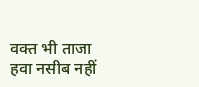वक्त भी ताजा हवा नसीब नहीं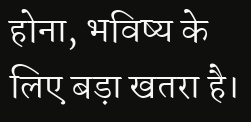होना, भविष्य के लिए बड़ा खतरा है।